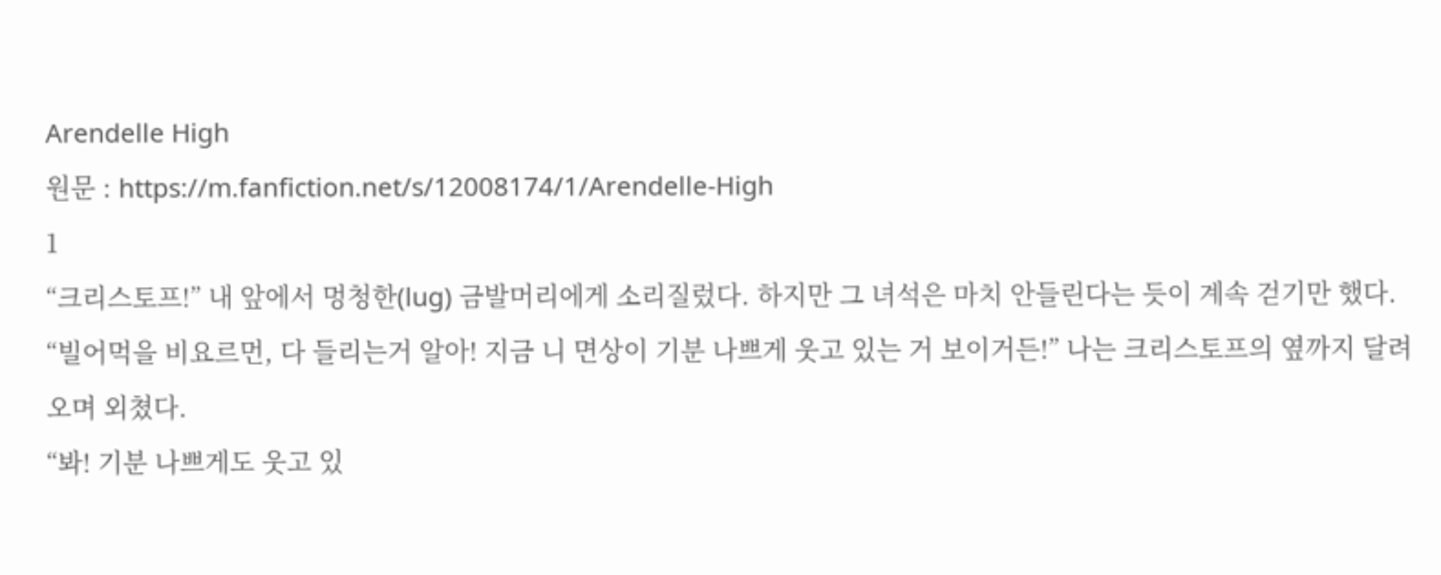Arendelle High
원문 : https://m.fanfiction.net/s/12008174/1/Arendelle-High
1
“크리스토프!” 내 앞에서 멍청한(lug) 금발머리에게 소리질렀다. 하지만 그 녀석은 마치 안들린다는 듯이 계속 걷기만 했다.
“빌어먹을 비요르먼, 다 들리는거 알아! 지금 니 면상이 기분 나쁘게 웃고 있는 거 보이거든!” 나는 크리스토프의 옆까지 달려오며 외쳤다.
“봐! 기분 나쁘게도 웃고 있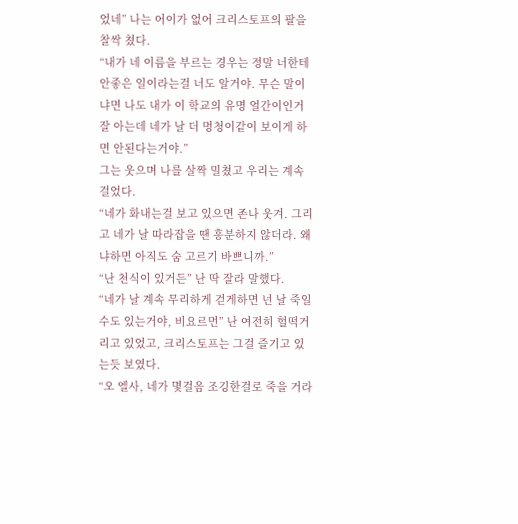었네” 나는 어이가 없어 크리스토프의 팔을 찰싹 쳤다.
“내가 네 이름을 부르는 경우는 정말 너한테 안좋은 일이라는걸 너도 알거야. 무슨 말이냐면 나도 내가 이 학교의 유명 얼간이인거 잘 아는데 네가 날 더 멍청이같이 보이게 하면 안된다는거야.”
그는 웃으며 나를 살짝 밀쳤고 우리는 계속 걸었다.
“네가 화내는걸 보고 있으면 존나 웃겨. 그리고 네가 날 따라잡을 땐 흥분하지 않더라. 왜냐하면 아직도 숨 고르기 바쁘니까.”
“난 천식이 있거든” 난 딱 잘라 말했다.
“네가 날 계속 무리하게 걷게하면 넌 날 죽일 수도 있는거야, 비요르먼” 난 여전히 헐떡거리고 있었고, 크리스토프는 그걸 즐기고 있는듯 보였다.
“오 엘사, 네가 몇걸음 조깅한걸로 죽을 거라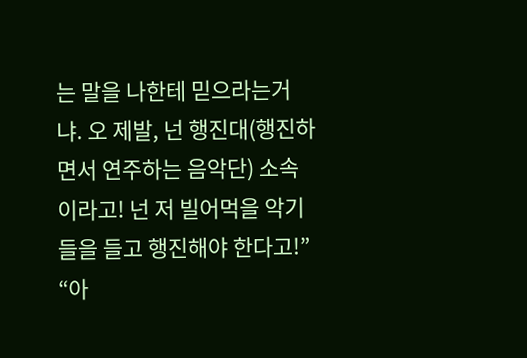는 말을 나한테 믿으라는거냐. 오 제발, 넌 행진대(행진하면서 연주하는 음악단) 소속이라고! 넌 저 빌어먹을 악기들을 들고 행진해야 한다고!”
“아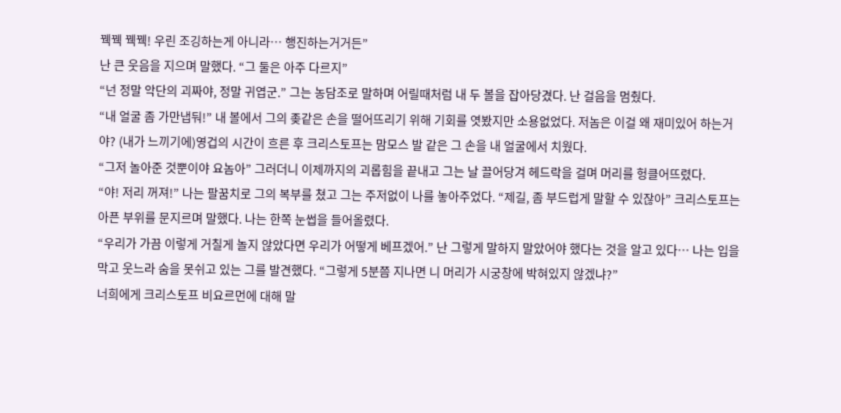꿱꿱 꿱꿱! 우린 조깅하는게 아니라… 행진하는거거든”
난 큰 웃음을 지으며 말했다. “그 둘은 아주 다르지”
“넌 정말 악단의 괴짜야, 정말 귀엽군.” 그는 농담조로 말하며 어릴때처럼 내 두 볼을 잡아당겼다. 난 걸음을 멈췄다.
“내 얼굴 좀 가만냅둬!” 내 볼에서 그의 좆같은 손을 떨어뜨리기 위해 기회를 엿봤지만 소용없었다. 저놈은 이걸 왜 재미있어 하는거야? (내가 느끼기에)영겁의 시간이 흐른 후 크리스토프는 맘모스 발 같은 그 손을 내 얼굴에서 치웠다.
“그저 놀아준 것뿐이야 요놈아” 그러더니 이제까지의 괴롭힘을 끝내고 그는 날 끌어당겨 헤드락을 걸며 머리를 헝클어뜨렸다.
“야! 저리 꺼져!” 나는 팔꿈치로 그의 복부를 쳤고 그는 주저없이 나를 놓아주었다. “제길, 좀 부드럽게 말할 수 있잖아” 크리스토프는 아픈 부위를 문지르며 말했다. 나는 한쪽 눈썹을 들어올렸다.
“우리가 가끔 이렇게 거칠게 놀지 않았다면 우리가 어떻게 베프겠어.” 난 그렇게 말하지 말았어야 했다는 것을 알고 있다… 나는 입을 막고 웃느라 숨을 못쉬고 있는 그를 발견했다. “그렇게 5분쯤 지나면 니 머리가 시궁창에 박혀있지 않겠냐?”
너희에게 크리스토프 비요르먼에 대해 말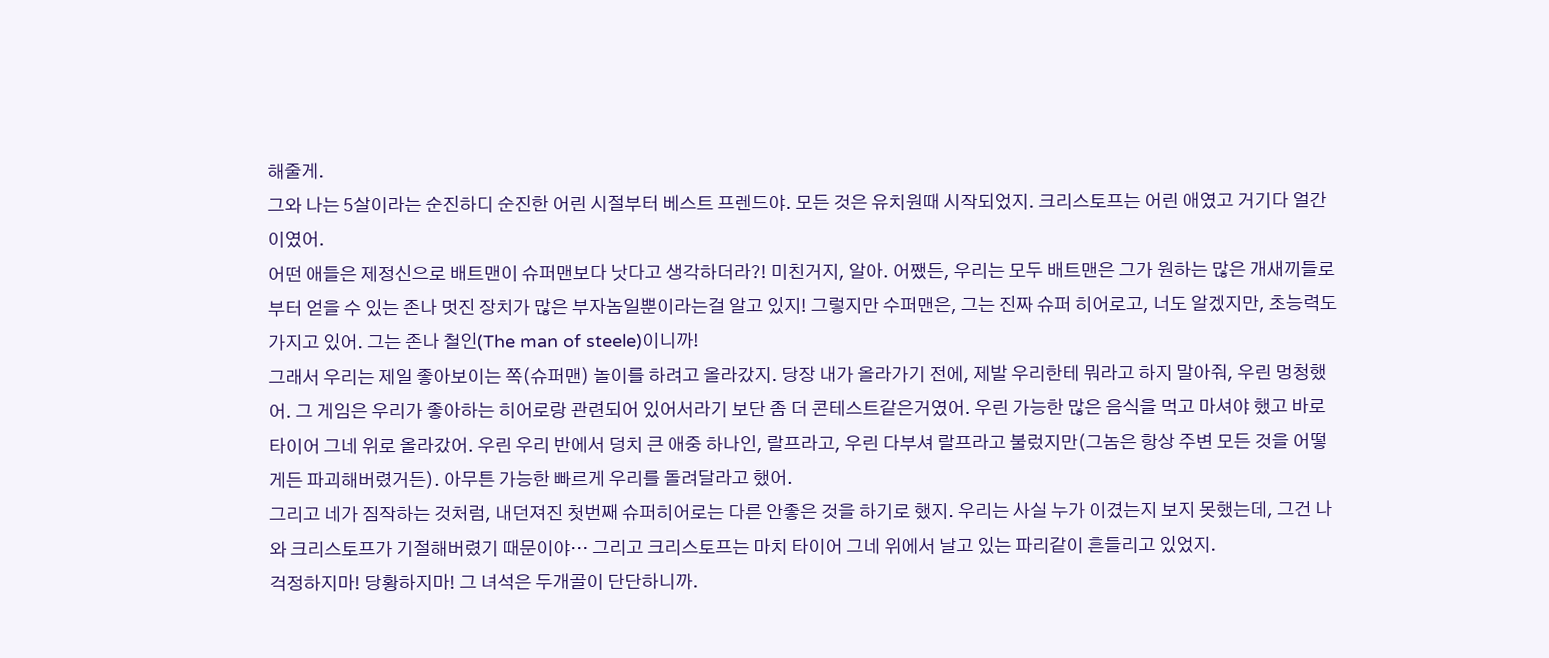해줄게.
그와 나는 5살이라는 순진하디 순진한 어린 시절부터 베스트 프렌드야. 모든 것은 유치원때 시작되었지. 크리스토프는 어린 애였고 거기다 얼간이였어.
어떤 애들은 제정신으로 배트맨이 슈퍼맨보다 낫다고 생각하더라?! 미친거지, 알아. 어쨌든, 우리는 모두 배트맨은 그가 원하는 많은 개새끼들로부터 얻을 수 있는 존나 멋진 장치가 많은 부자놈일뿐이라는걸 알고 있지! 그렇지만 수퍼맨은, 그는 진짜 슈퍼 히어로고, 너도 알겠지만, 초능력도 가지고 있어. 그는 존나 철인(The man of steele)이니까!
그래서 우리는 제일 좋아보이는 쪽(슈퍼맨) 놀이를 하려고 올라갔지. 당장 내가 올라가기 전에, 제발 우리한테 뭐라고 하지 말아줘, 우린 멍청했어. 그 게임은 우리가 좋아하는 히어로랑 관련되어 있어서라기 보단 좀 더 콘테스트같은거였어. 우린 가능한 많은 음식을 먹고 마셔야 했고 바로 타이어 그네 위로 올라갔어. 우린 우리 반에서 덩치 큰 애중 하나인, 랄프라고, 우린 다부셔 랄프라고 불렀지만(그놈은 항상 주변 모든 것을 어떻게든 파괴해버렸거든). 아무튼 가능한 빠르게 우리를 돌려달라고 했어.
그리고 네가 짐작하는 것처럼, 내던져진 첫번째 슈퍼히어로는 다른 안좋은 것을 하기로 했지. 우리는 사실 누가 이겼는지 보지 못했는데, 그건 나와 크리스토프가 기절해버렸기 때문이야… 그리고 크리스토프는 마치 타이어 그네 위에서 날고 있는 파리같이 흔들리고 있었지.
걱정하지마! 당황하지마! 그 녀석은 두개골이 단단하니까.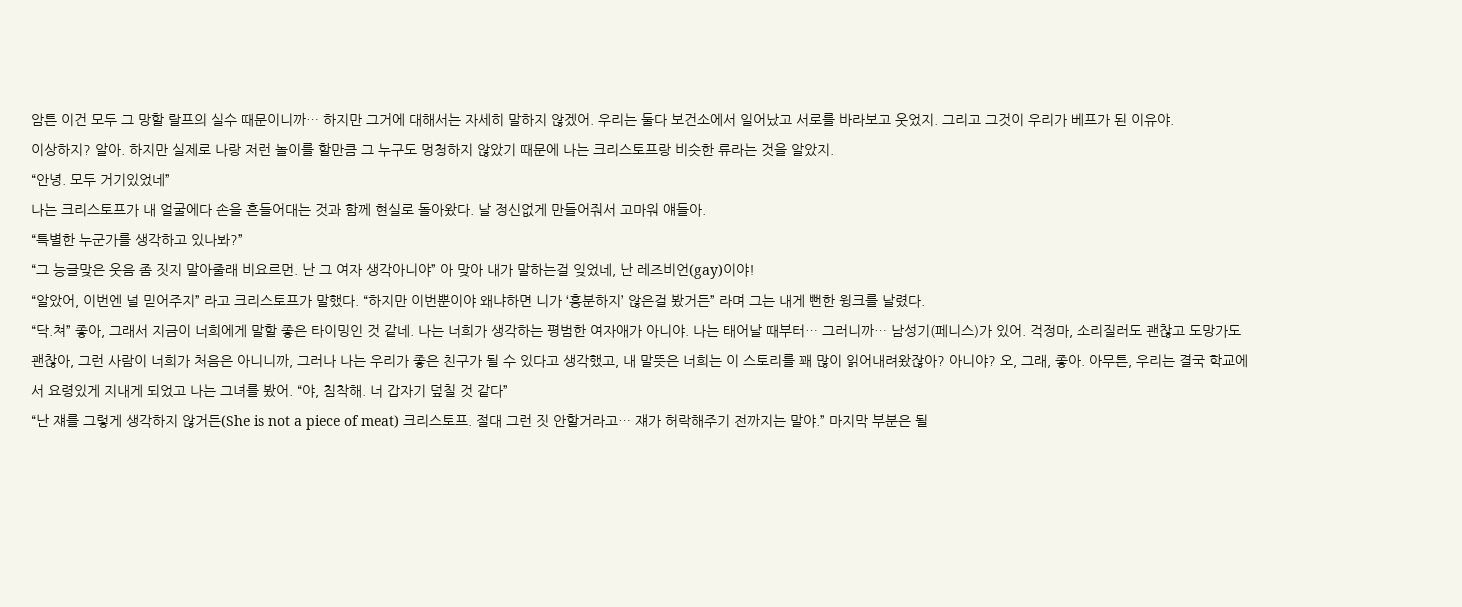암튼 이건 모두 그 망할 랄프의 실수 때문이니까… 하지만 그거에 대해서는 자세히 말하지 않겠어. 우리는 둘다 보건소에서 일어났고 서로를 바라보고 웃었지. 그리고 그것이 우리가 베프가 된 이유야.
이상하지? 알아. 하지만 실제로 나랑 저런 놀이를 할만큼 그 누구도 멍청하지 않았기 때문에 나는 크리스토프랑 비슷한 류라는 것을 알았지.
“안녕. 모두 거기있었네”
나는 크리스토프가 내 얼굴에다 손을 흔들어대는 것과 함께 현실로 돌아왔다. 날 정신없게 만들어줘서 고마워 얘들아.
“특별한 누군가를 생각하고 있나봐?”
“그 능글맞은 웃음 좀 짓지 말아줄래 비요르먼. 난 그 여자 생각아니야” 아 맞아 내가 말하는걸 잊었네, 난 레즈비언(gay)이야!
“알았어, 이번엔 널 믿어주지” 라고 크리스토프가 말했다. “하지만 이번뿐이야 왜냐하면 니가 ‘흥분하지’ 않은걸 봤거든” 라며 그는 내게 뻔한 윙크를 날렸다.
“닥.쳐” 좋아, 그래서 지금이 너희에게 말할 좋은 타이밍인 것 같네. 나는 너희가 생각하는 평범한 여자애가 아니야. 나는 태어날 때부터… 그러니까… 남성기(페니스)가 있어. 걱정마, 소리질러도 괜찮고 도망가도 괜찮아, 그런 사람이 너희가 처음은 아니니까, 그러나 나는 우리가 좋은 친구가 될 수 있다고 생각했고, 내 말뜻은 너희는 이 스토리를 꽤 많이 읽어내려왔잖아? 아니야? 오, 그래, 좋아. 아무튼, 우리는 결국 학교에서 요령있게 지내게 되었고 나는 그녀를 봤어. “야, 침착해. 너 갑자기 덮칠 것 같다”
“난 쟤를 그렇게 생각하지 않거든(She is not a piece of meat) 크리스토프. 절대 그런 짓 안할거라고… 쟤가 허락해주기 전까지는 말야.” 마지막 부분은 될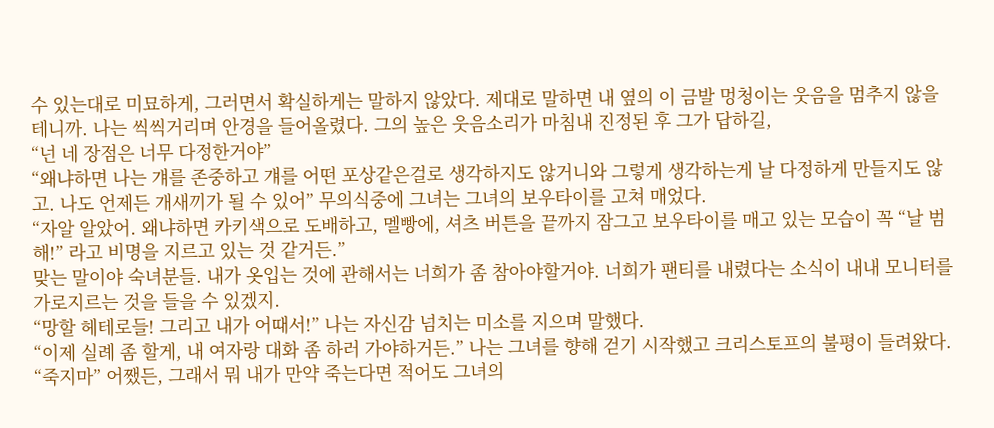수 있는대로 미묘하게, 그러면서 확실하게는 말하지 않았다. 제대로 말하면 내 옆의 이 금발 멍청이는 웃음을 멈추지 않을테니까. 나는 씩씩거리며 안경을 들어올렸다. 그의 높은 웃음소리가 마침내 진정된 후 그가 답하길,
“넌 네 장점은 너무 다정한거야”
“왜냐하면 나는 걔를 존중하고 걔를 어떤 포상같은걸로 생각하지도 않거니와 그렇게 생각하는게 날 다정하게 만들지도 않고. 나도 언제든 개새끼가 될 수 있어” 무의식중에 그녀는 그녀의 보우타이를 고쳐 매었다.
“자알 알았어. 왜냐하면 카키색으로 도배하고, 멜빵에, 셔츠 버튼을 끝까지 잠그고 보우타이를 매고 있는 모습이 꼭 “날 범해!” 라고 비명을 지르고 있는 것 같거든.”
맞는 말이야 숙녀분들. 내가 옷입는 것에 관해서는 너희가 좀 참아야할거야. 너희가 팬티를 내렸다는 소식이 내내 모니터를 가로지르는 것을 들을 수 있겠지.
“망할 헤테로들! 그리고 내가 어때서!” 나는 자신감 넘치는 미소를 지으며 말했다.
“이제 실례 좀 할게, 내 여자랑 대화 좀 하러 가야하거든.” 나는 그녀를 향해 걷기 시작했고 크리스토프의 불평이 들려왔다. “죽지마” 어쨌든, 그래서 뭐 내가 만약 죽는다면 적어도 그녀의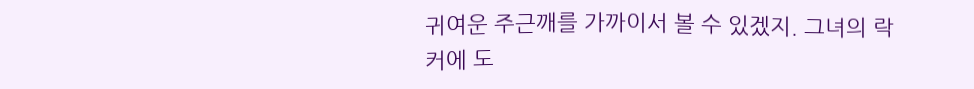귀여운 주근깨를 가까이서 볼 수 있겠지. 그녀의 락커에 도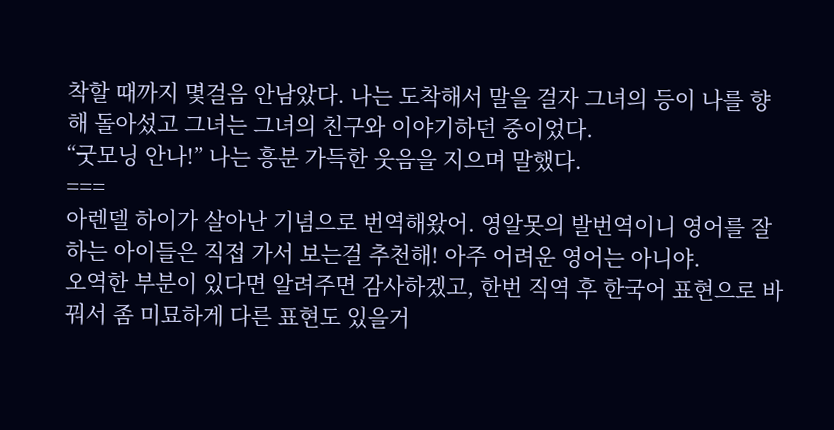착할 때까지 몇걸음 안남았다. 나는 도착해서 말을 걸자 그녀의 등이 나를 향해 돌아섰고 그녀는 그녀의 친구와 이야기하던 중이었다.
“굿모닝 안나!” 나는 흥분 가득한 웃음을 지으며 말했다.
===
아렌델 하이가 살아난 기념으로 번역해왔어. 영알못의 발번역이니 영어를 잘하는 아이들은 직접 가서 보는걸 추천해! 아주 어려운 영어는 아니야.
오역한 부분이 있다면 알려주면 감사하겠고, 한번 직역 후 한국어 표현으로 바꿔서 좀 미묘하게 다른 표현도 있을거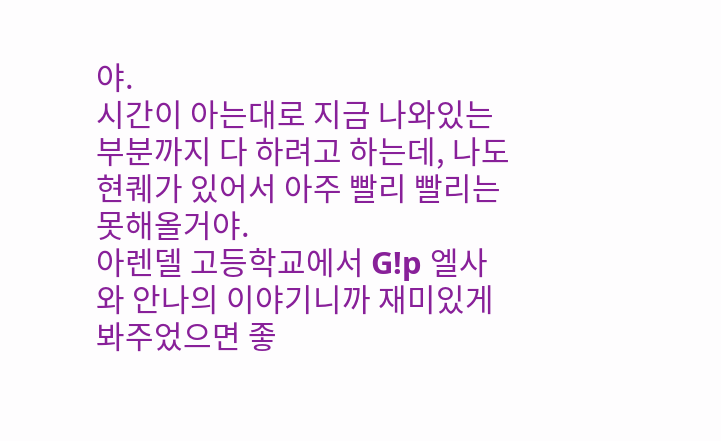야.
시간이 아는대로 지금 나와있는 부분까지 다 하려고 하는데, 나도 현퀘가 있어서 아주 빨리 빨리는 못해올거야.
아렌델 고등학교에서 G!p 엘사와 안나의 이야기니까 재미있게 봐주었으면 좋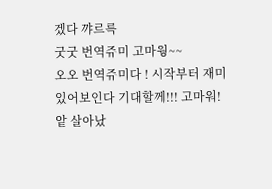겠다 꺄르륵
굿굿 번역쥬미 고마웡~~
오오 번역쥬미다 ! 시작부터 재미있어보인다 기대할께!!! 고마워!
앝 살아났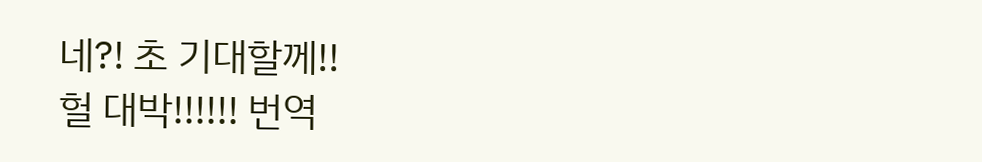네?! 초 기대할께!!
헐 대박!!!!!! 번역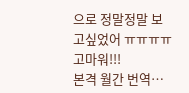으로 정말정말 보고싶었어 ㅠㅠㅠㅠ 고마워!!!
본격 월간 번역…